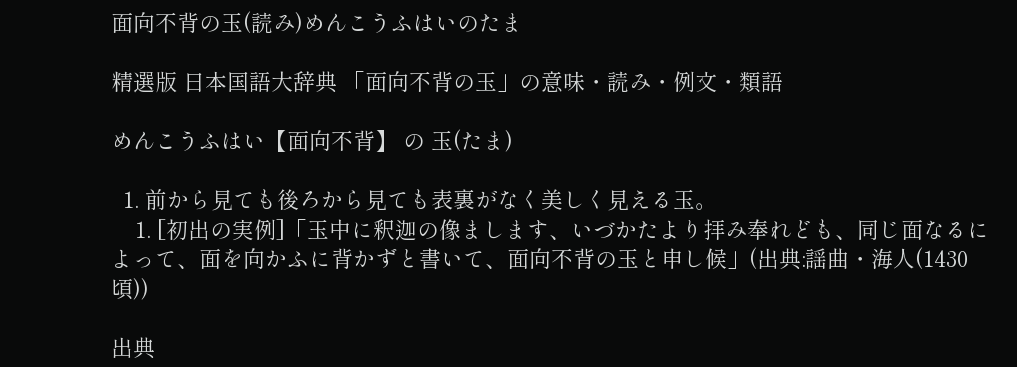面向不背の玉(読み)めんこうふはいのたま

精選版 日本国語大辞典 「面向不背の玉」の意味・読み・例文・類語

めんこうふはい【面向不背】 の 玉(たま)

  1. 前から見ても後ろから見ても表裏がなく美しく見える玉。
    1. [初出の実例]「玉中に釈迦の像まします、いづかたより拝み奉れども、同じ面なるによって、面を向かふに背かずと書いて、面向不背の玉と申し候」(出典:謡曲・海人(1430頃))

出典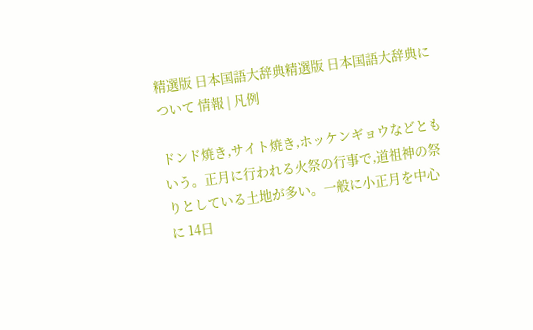精選版 日本国語大辞典精選版 日本国語大辞典について 情報 | 凡例

ドンド焼き,サイト焼き,ホッケンギョウなどともいう。正月に行われる火祭の行事で,道祖神の祭りとしている土地が多い。一般に小正月を中心に 14日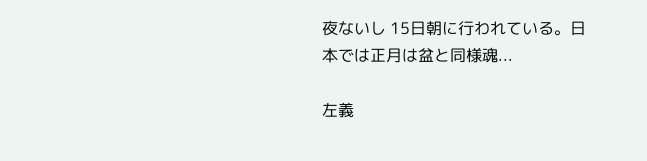夜ないし 15日朝に行われている。日本では正月は盆と同様魂...

左義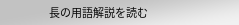長の用語解説を読む